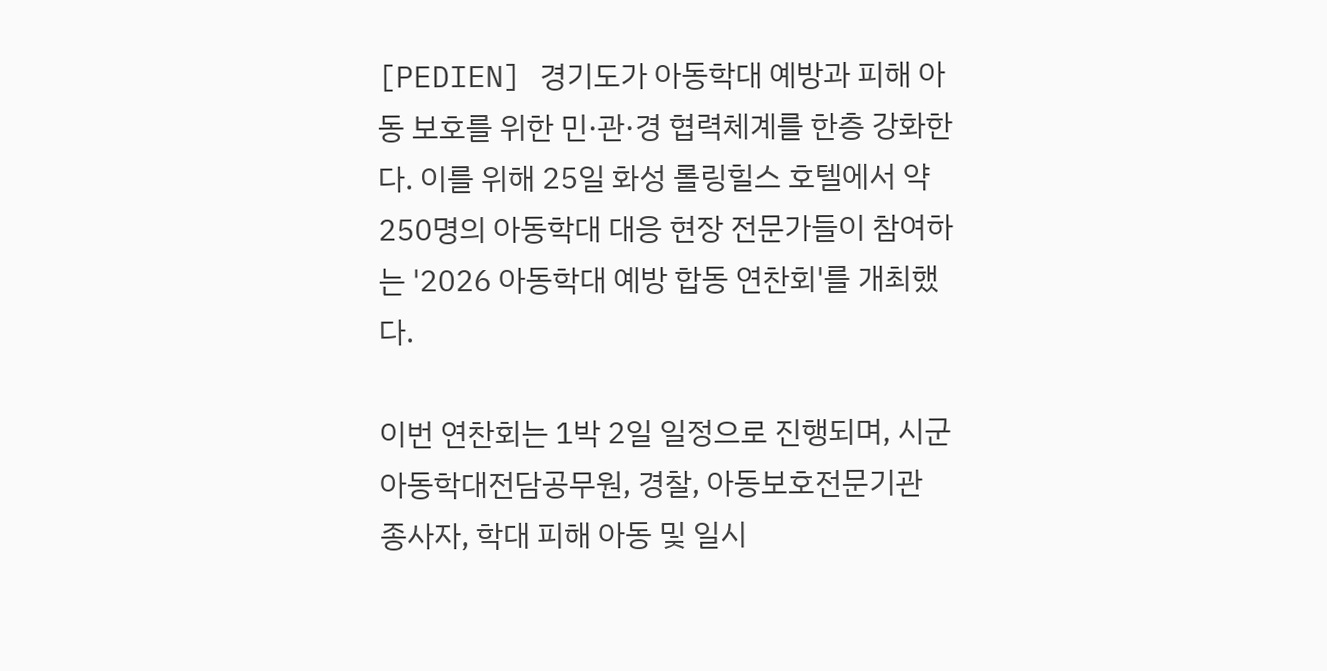[PEDIEN] 경기도가 아동학대 예방과 피해 아동 보호를 위한 민·관·경 협력체계를 한층 강화한다. 이를 위해 25일 화성 롤링힐스 호텔에서 약 250명의 아동학대 대응 현장 전문가들이 참여하는 '2026 아동학대 예방 합동 연찬회'를 개최했다.

이번 연찬회는 1박 2일 일정으로 진행되며, 시군 아동학대전담공무원, 경찰, 아동보호전문기관 종사자, 학대 피해 아동 및 일시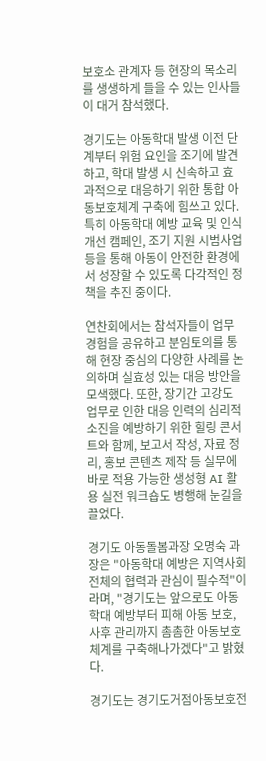보호소 관계자 등 현장의 목소리를 생생하게 들을 수 있는 인사들이 대거 참석했다.

경기도는 아동학대 발생 이전 단계부터 위험 요인을 조기에 발견하고, 학대 발생 시 신속하고 효과적으로 대응하기 위한 통합 아동보호체계 구축에 힘쓰고 있다. 특히 아동학대 예방 교육 및 인식 개선 캠페인, 조기 지원 시범사업 등을 통해 아동이 안전한 환경에서 성장할 수 있도록 다각적인 정책을 추진 중이다.

연찬회에서는 참석자들이 업무 경험을 공유하고 분임토의를 통해 현장 중심의 다양한 사례를 논의하며 실효성 있는 대응 방안을 모색했다. 또한, 장기간 고강도 업무로 인한 대응 인력의 심리적 소진을 예방하기 위한 힐링 콘서트와 함께, 보고서 작성, 자료 정리, 홍보 콘텐츠 제작 등 실무에 바로 적용 가능한 생성형 AI 활용 실전 워크숍도 병행해 눈길을 끌었다.

경기도 아동돌봄과장 오명숙 과장은 "아동학대 예방은 지역사회 전체의 협력과 관심이 필수적"이라며, "경기도는 앞으로도 아동학대 예방부터 피해 아동 보호, 사후 관리까지 촘촘한 아동보호체계를 구축해나가겠다"고 밝혔다.

경기도는 경기도거점아동보호전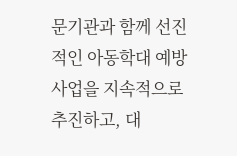문기관과 함께 선진적인 아동학대 예방 사업을 지속적으로 추진하고, 대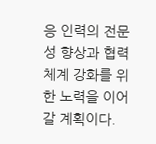응 인력의 전문성 향상과 협력체계 강화를 위한 노력을 이어갈 계획이다.